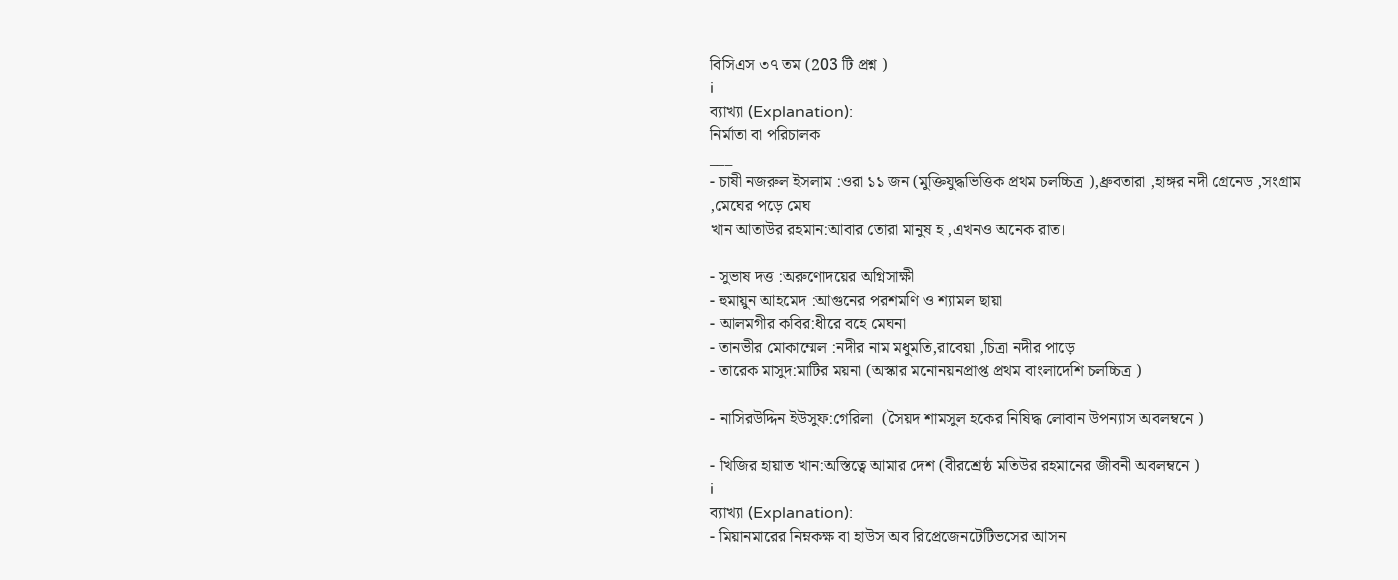বিসিএস ৩৭ তম (203 টি প্রশ্ন )
i
ব্যাখ্যা (Explanation):
নির্মাতা বা পরিচালক
___
- চাষী নজরুল ইসলাম :ওরা ১১ জন (মুক্তিযুদ্ধভিত্তিক প্রথম চলচ্চিত্র ),ধ্রুবতারা ,হাঙ্গর নদী গ্রেনেড ,সংগ্রাম ,মেঘের পড়ে মেঘ
খান আতাউর রহমান:আবার তোরা মানুষ হ ,এখনও অনেক রাত।

- সুভাষ দত্ত :অরুণোদয়ের অগ্নিসাক্ষী
- হুমায়ুন আহমেদ :আগুনের পরশমণি ও শ্যামল ছায়া
- আলমগীর কবির:ধীরে বহে মেঘনা
- তানভীর মোকাম্মেল :নদীর নাম মধুমতি,রাবেয়া ,চিত্রা নদীর পাড়ে
- তারেক মাসুদ:মাটির ময়না (অস্কার মনোনয়নপ্রাপ্ত প্রথম বাংলাদেশি চলচ্চিত্র )

- নাসিরউদ্দিন ইউসুফ:গেরিলা  (সৈয়দ শামসুল হকের নিষিদ্ধ লোবান উপন্যাস অবলম্বনে )

- খিজির হায়াত খান:অস্তিত্বে আমার দেশ (বীরশ্রেষ্ঠ মতিউর রহমানের জীবনী অবলম্বনে )
i
ব্যাখ্যা (Explanation):
- মিয়ানমারের নিম্নকক্ষ বা হাউস অব রিপ্রেজেনটেটিভসের আসন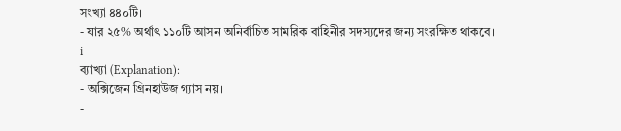সংখ্যা ৪৪০টি।
- যার ২৫% অর্থাৎ ১১০টি আসন অনির্বাচিত সামরিক বাহিনীর সদস্যদের জন্য সংরক্ষিত থাকবে।
i
ব্যাখ্যা (Explanation):
- অক্সিজেন গ্রিনহাউজ গ্যাস নয়।
-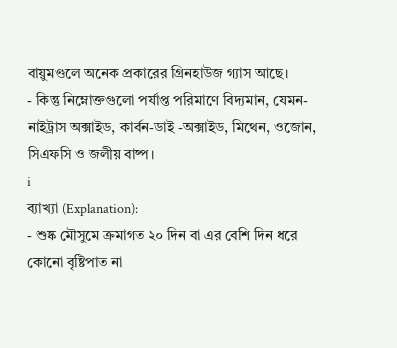বায়ুমণ্ডলে অনেক প্রকারের গ্রিনহাউজ গ্যাস আছে।
- কিন্তু নিম্নোক্তগুলো পর্যাপ্ত পরিমাণে বিদ্যমান, যেমন-নাইট্রাস অক্সাইড, কার্বন-ডাই -অক্সাইড, মিথেন, ওজোন, সিএফসি ও জলীয় বাষ্প।
i
ব্যাখ্যা (Explanation):
- শুষ্ক মৌসুমে ক্রমাগত ২০ দিন বা এর বেশি দিন ধরে কোনো বৃষ্টিপাত না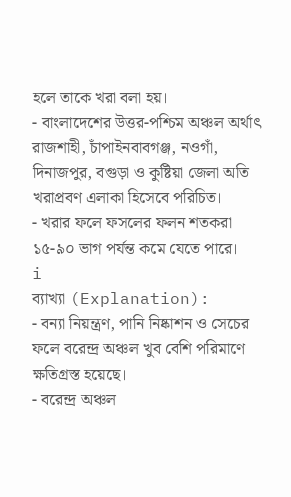হলে তাকে খরা বলা হয়।
- বাংলাদেশের উত্তর-পশ্চিম অঞ্চল অর্থাৎ রাজশাহী, চাঁপাইনবাবগঞ্জ, নওগাঁ, দিনাজপুর, বগুড়া ও কুষ্টিয়া জেলা অতি খরাপ্রবণ এলাকা হিসেবে পরিচিত।
- খরার ফলে ফসলের ফলন শতকরা ১৫-৯০ ভাগ পর্যন্ত কমে যেতে পারে।
i
ব্যাখ্যা (Explanation):
- বন্যা নিয়ন্ত্রণ, পানি নিষ্কাশন ও সেচের ফলে বরেন্দ্র অঞ্চল খুব বেশি পরিমাণে ক্ষতিগ্রস্ত হয়েছে।
- বরেন্দ্র অঞ্চল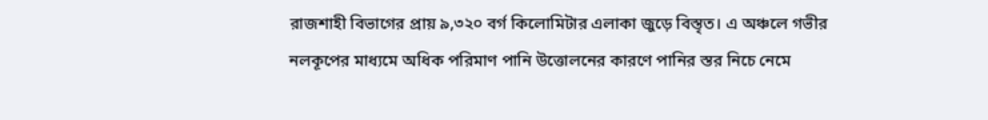রাজশাহী বিভাগের প্রায় ৯,৩২০ বর্গ কিলোমিটার এলাকা জুড়ে বিস্তৃত। এ অঞ্চলে গভীর নলকূপের মাধ্যমে অধিক পরিমাণ পানি উত্তোলনের কারণে পানির স্তর নিচে নেমে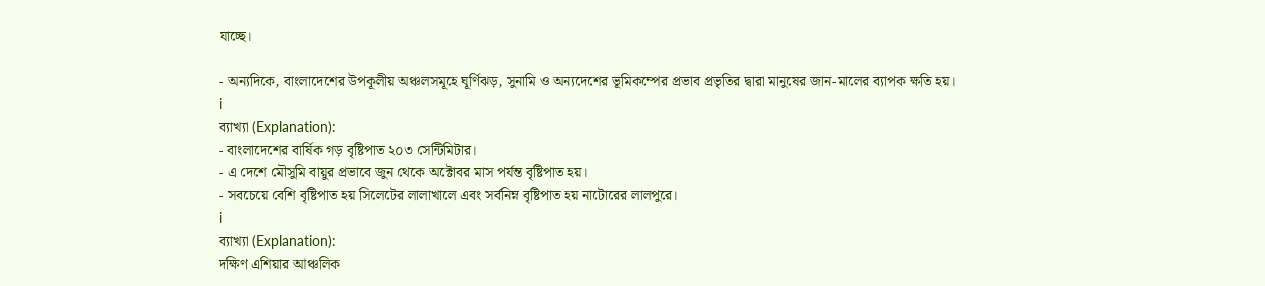যাচ্ছে।

- অন্যদিকে, বাংলাদেশের উপকূলীয় অঞ্চলসমূহে ঘূর্ণিঝড়, সুনামি ও অন্যদেশের ভূমিকম্পের প্রভাব প্রভৃতির দ্বারা মানুষের জান-মালের ব্যাপক ক্ষতি হয়।
i
ব্যাখ্যা (Explanation):
- বাংলাদেশের বার্ষিক গড় বৃষ্টিপাত ২০৩ সেন্টিমিটার।
- এ দেশে মৌসুমি বায়ুর প্রভাবে জুন থেকে অক্টোবর মাস পর্যন্ত বৃষ্টিপাত হয়।
- সবচেয়ে বেশি বৃষ্টিপাত হয় সিলেটের লালাখালে এবং সর্বনিম্ন বৃষ্টিপাত হয় নাটোরের লালপুরে।
i
ব্যাখ্যা (Explanation):
দক্ষিণ এশিয়ার আঞ্চলিক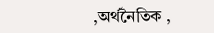,অর্থনৈতিক ,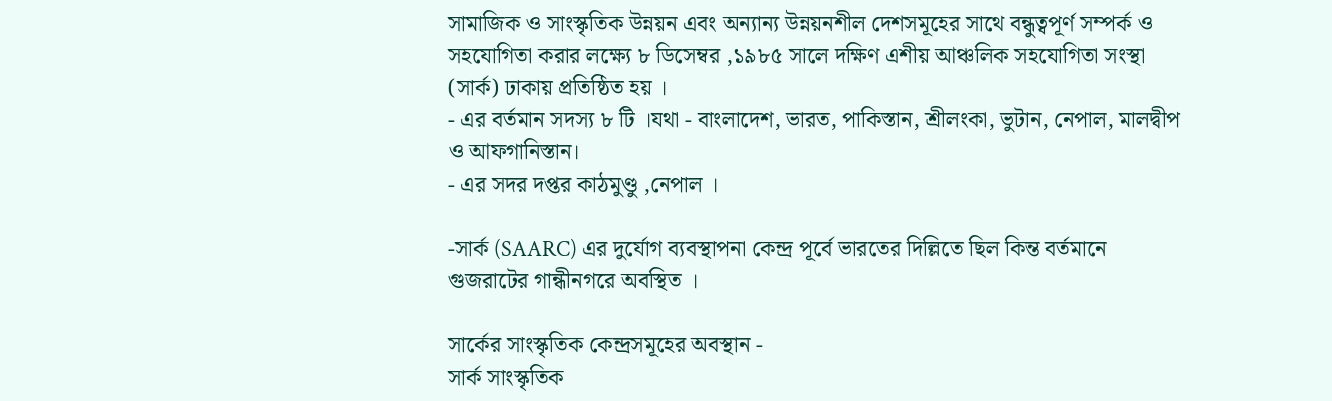সামাজিক ও সাংস্কৃতিক উন্নয়ন এবং অন্যান্য উন্নয়নশীল দেশসমূহের সাথে বন্ধুত্বপূর্ণ সম্পর্ক ও সহযোগিতা করার লক্ষ্যে ৮ ডিসেম্বর ,১৯৮৫ সালে দক্ষিণ এশীয় আঞ্চলিক সহযোগিতা সংস্থা (সার্ক) ঢাকায় প্রতিষ্ঠিত হয় ।
- এর বর্তমান সদস্য ৮ টি ।যথা - বাংলাদেশ, ভারত, পাকিস্তান, শ্রীলংকা, ভুটান, নেপাল, মালদ্বীপ ও আফগানিস্তান।
- এর সদর দপ্তর কাঠমুণ্ডু ,নেপাল ।

-সার্ক (SAARC) এর দুর্যোগ ব্যবস্থাপনা কেন্দ্র পূর্বে ভারতের দিল্লিতে ছিল কিন্ত বর্তমানে গুজরাটের গান্ধীনগরে অবস্থিত ।

সার্কের সাংস্কৃতিক কেন্দ্রসমূহের অবস্থান -
সার্ক সাংস্কৃতিক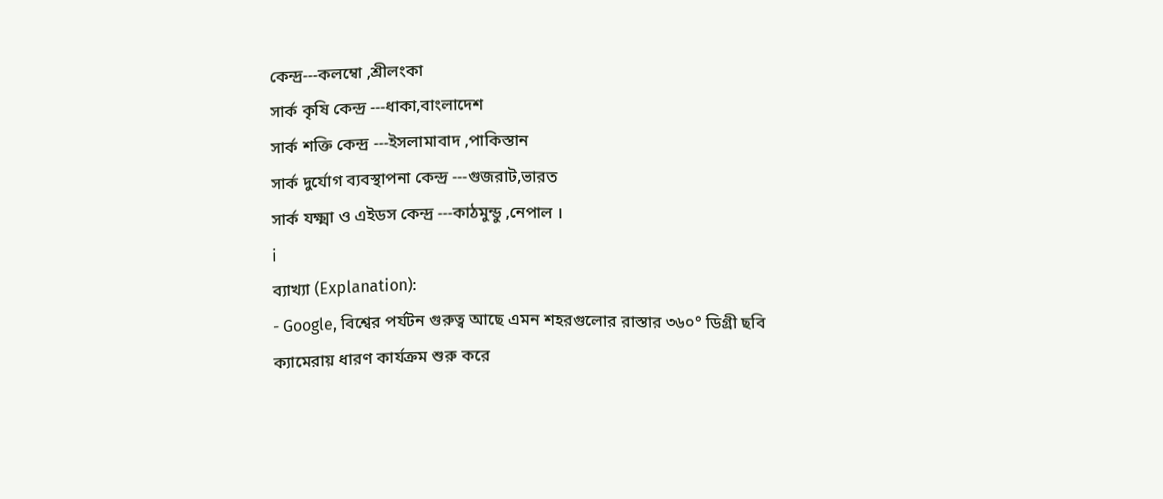কেন্দ্র---কলম্বো ,শ্রীলংকা
সার্ক কৃষি কেন্দ্র ---ধাকা,বাংলাদেশ
সার্ক শক্তি কেন্দ্র ---ইসলামাবাদ ,পাকিস্তান
সার্ক দুর্যোগ ব্যবস্থাপনা কেন্দ্র ---গুজরাট,ভারত
সার্ক যক্ষ্মা ও এইডস কেন্দ্র ---কাঠমুন্ডু ,নেপাল ।
i
ব্যাখ্যা (Explanation):
- Google, বিশ্বের পর্যটন গুরুত্ব আছে এমন শহরগুলোর রাস্তার ৩৬০° ডিগ্রী ছবি ক্যামেরায় ধারণ কার্যক্রম শুরু করে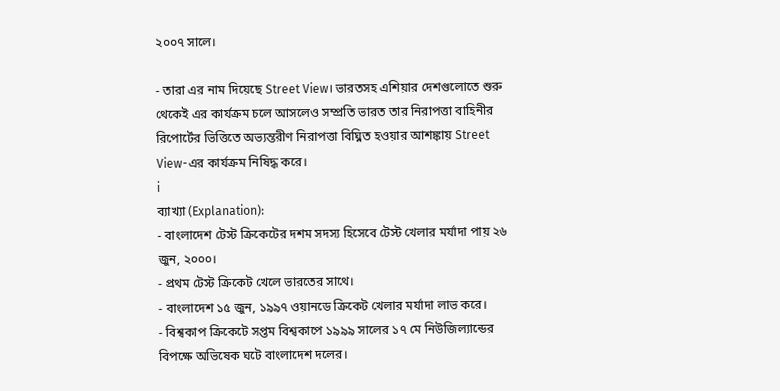২০০৭ সালে।

- তারা এর নাম দিয়েছে Street View। ভারতসহ এশিয়ার দেশগুলোতে শুরু থেকেই এর কার্যক্রম চলে আসলেও সম্প্রতি ভারত তার নিরাপত্তা বাহিনীর রিপোর্টের ভিত্তিতে অভ্যন্তরীণ নিরাপত্তা বিঘ্নিত হওয়ার আশঙ্কায় Street View-এর কার্যক্রম নিষিদ্ধ করে।
i
ব্যাখ্যা (Explanation):
- বাংলাদেশ টেস্ট ক্রিকেটের দশম সদস্য হিসেবে টেস্ট খেলার মর্যাদা পায় ২৬ জুন, ২০০০।
- প্রথম টেস্ট ক্রিকেট খেলে ভারতের সাথে।
- বাংলাদেশ ১৫ জুন, ১৯৯৭ ওয়ানডে ক্রিকেট খেলার মর্যাদা লাভ করে।
- বিশ্বকাপ ক্রিকেটে সপ্তম বিশ্বকাপে ১৯৯৯ সালের ১৭ মে নিউজিল্যান্ডের বিপক্ষে অভিষেক ঘটে বাংলাদেশ দলের।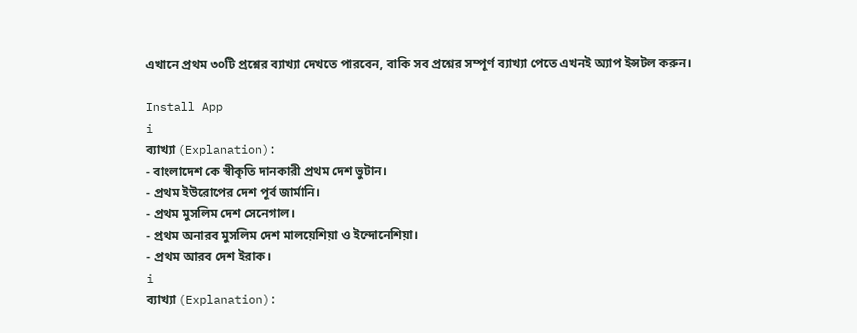এখানে প্রথম ৩০টি প্রশ্নের ব্যাখ্যা দেখতে পারবেন, বাকি সব প্রশ্নের সম্পূর্ণ ব্যাখ্যা পেতে এখনই অ্যাপ ইন্সটল করুন।

Install App
i
ব্যাখ্যা (Explanation):
- বাংলাদেশ কে স্বীকৃতি দানকারী প্রথম দেশ ভুটান।
- প্রথম ইউরোপের দেশ পূর্ব জার্মানি।
- প্রথম মুসলিম দেশ সেনেগাল।
- প্রথম অনারব মুসলিম দেশ মালয়েশিয়া ও ইন্দোনেশিয়া।
- প্রথম আরব দেশ ইরাক।
i
ব্যাখ্যা (Explanation):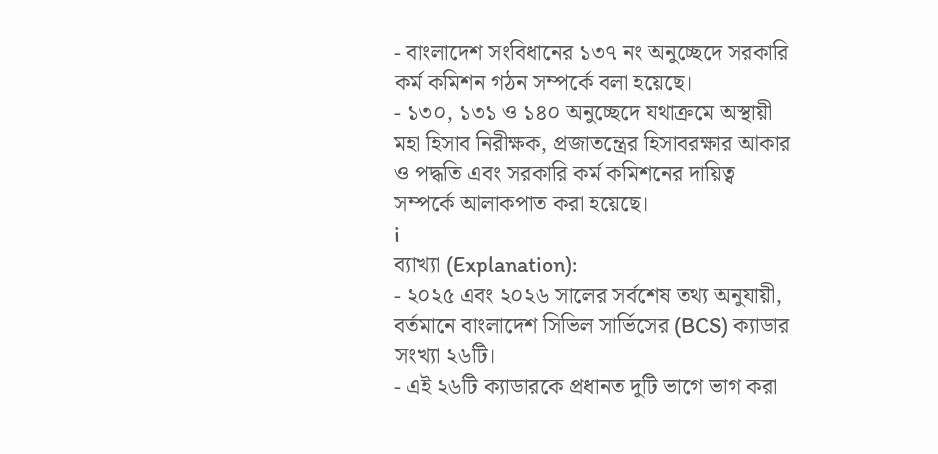- বাংলাদেশ সংবিধানের ১৩৭ নং অনুচ্ছেদে সরকারি কর্ম কমিশন গঠন সম্পর্কে বলা হয়েছে।
- ১৩০, ১৩১ ও ১৪০ অনুচ্ছেদে যথাক্রমে অস্থায়ী মহা হিসাব নিরীক্ষক, প্রজাতন্ত্রের হিসাবরক্ষার আকার ও পদ্ধতি এবং সরকারি কর্ম কমিশনের দায়িত্ব সম্পর্কে আলাকপাত করা হয়েছে।
i
ব্যাখ্যা (Explanation):
- ২০২৫ এবং ২০২৬ সালের সর্বশেষ তথ্য অনুযায়ী, বর্তমানে বাংলাদেশ সিভিল সার্ভিসের (BCS) ক্যাডার সংখ্যা ২৬টি।
- এই ২৬টি ক্যাডারকে প্রধানত দুটি ভাগে ভাগ করা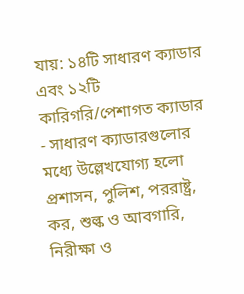যায়: ১৪টি সাধারণ ক্যাডার এবং ১২টি কারিগরি/পেশাগত ক্যাডার
- সাধারণ ক্যাডারগুলোর মধ্যে উল্লেখযোগ্য হলো প্রশাসন, পুলিশ, পররাষ্ট্র, কর, শুল্ক ও আবগারি, নিরীক্ষা ও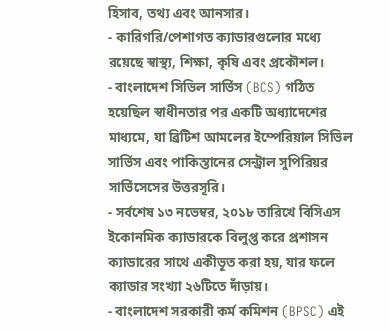হিসাব, তথ্য এবং আনসার।
- কারিগরি/পেশাগত ক্যাডারগুলোর মধ্যে রয়েছে স্বাস্থ্য, শিক্ষা, কৃষি এবং প্রকৌশল।
- বাংলাদেশ সিভিল সার্ভিস (BCS) গঠিত হয়েছিল স্বাধীনতার পর একটি অধ্যাদেশের মাধ্যমে, যা ব্রিটিশ আমলের ইম্পেরিয়াল সিভিল সার্ভিস এবং পাকিস্তানের সেন্ট্রাল সুপিরিয়র সার্ভিসেসের উত্তরসূরি।
- সর্বশেষ ১৩ নভেম্বর, ২০১৮ তারিখে বিসিএস ইকোনমিক ক্যাডারকে বিলুপ্ত করে প্রশাসন ক্যাডারের সাথে একীভূত করা হয়, যার ফলে ক্যাডার সংখ্যা ২৬টিতে দাঁড়ায়।
- বাংলাদেশ সরকারী কর্ম কমিশন (BPSC) এই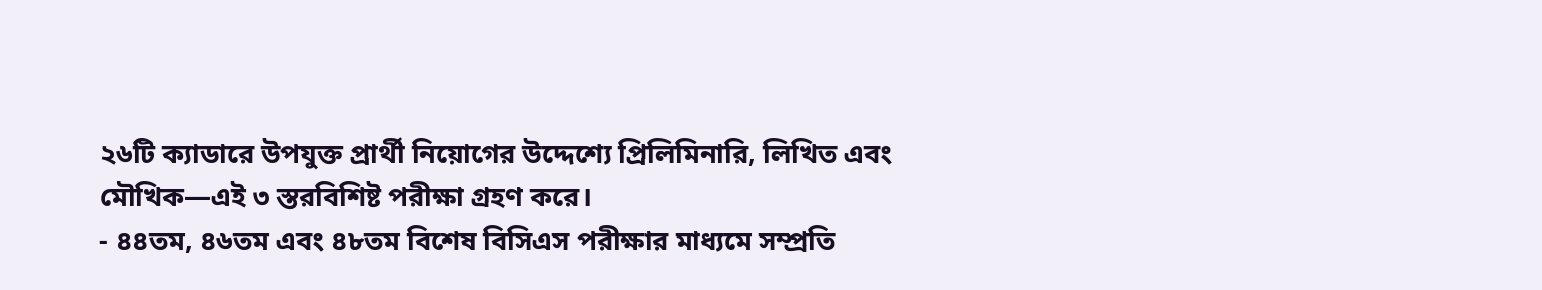২৬টি ক্যাডারে উপযুক্ত প্রার্থী নিয়োগের উদ্দেশ্যে প্রিলিমিনারি, লিখিত এবং মৌখিক—এই ৩ স্তরবিশিষ্ট পরীক্ষা গ্রহণ করে।
- ৪৪তম, ৪৬তম এবং ৪৮তম বিশেষ বিসিএস পরীক্ষার মাধ্যমে সম্প্রতি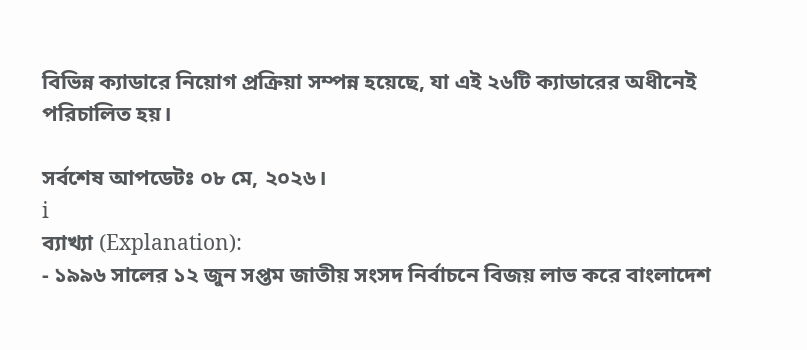বিভিন্ন ক্যাডারে নিয়োগ প্রক্রিয়া সম্পন্ন হয়েছে, যা এই ২৬টি ক্যাডারের অধীনেই পরিচালিত হয়।

সর্বশেষ আপডেটঃ ০৮ মে, ২০২৬।
i
ব্যাখ্যা (Explanation):
- ১৯৯৬ সালের ১২ জুন সপ্তম জাতীয় সংসদ নির্বাচনে বিজয় লাভ করে বাংলাদেশ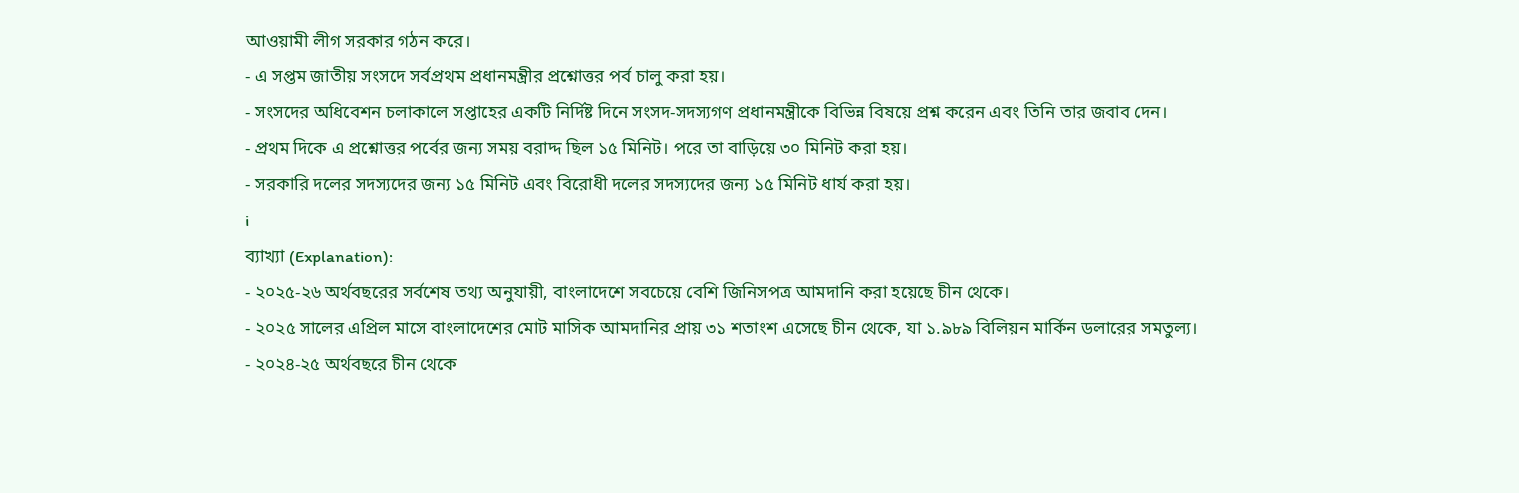আওয়ামী লীগ সরকার গঠন করে।
- এ সপ্তম জাতীয় সংসদে সর্বপ্রথম প্রধানমন্ত্রীর প্রশ্নোত্তর পর্ব চালু করা হয়।
- সংসদের অধিবেশন চলাকালে সপ্তাহের একটি নির্দিষ্ট দিনে সংসদ-সদস্যগণ প্রধানমন্ত্রীকে বিভিন্ন বিষয়ে প্রশ্ন করেন এবং তিনি তার জবাব দেন।
- প্রথম দিকে এ প্রশ্নোত্তর পর্বের জন্য সময় বরাদ্দ ছিল ১৫ মিনিট। পরে তা বাড়িয়ে ৩০ মিনিট করা হয়।
- সরকারি দলের সদস্যদের জন্য ১৫ মিনিট এবং বিরোধী দলের সদস্যদের জন্য ১৫ মিনিট ধার্য করা হয়।
i
ব্যাখ্যা (Explanation):
- ২০২৫-২৬ অর্থবছরের সর্বশেষ তথ্য অনুযায়ী, বাংলাদেশে সবচেয়ে বেশি জিনিসপত্র আমদানি করা হয়েছে চীন থেকে।
- ২০২৫ সালের এপ্রিল মাসে বাংলাদেশের মোট মাসিক আমদানির প্রায় ৩১ শতাংশ এসেছে চীন থেকে, যা ১.৯৮৯ বিলিয়ন মার্কিন ডলারের সমতুল্য।
- ২০২৪-২৫ অর্থবছরে চীন থেকে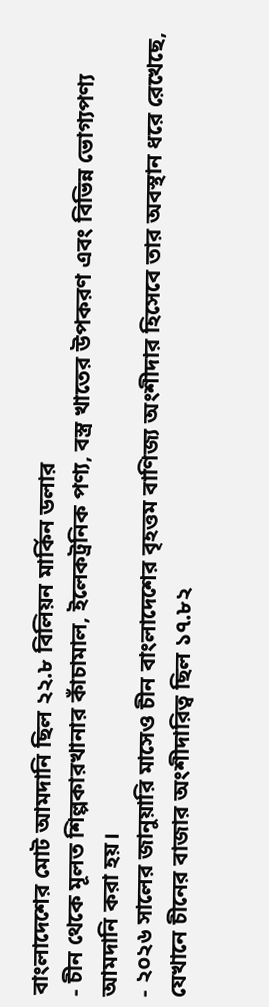বাংলাদেশের মোট আমদানি ছিল ২২.৮ বিলিয়ন মার্কিন ডলার
- চীন থেকে মূলত শিল্পকারখানার কাঁচামাল, ইলেকট্রনিক পণ্য, বস্ত্র খাতের উপকরণ এবং বিভিন্ন ভোগ্যপণ্য আমদানি করা হয়।
- ২০২৬ সালের জানুয়ারি মাসেও চীন বাংলাদেশের বৃহত্তম বাণিজ্য অংশীদার হিসেবে তার অবস্থান ধরে রেখেছে, যেখানে চীনের বাজার অংশীদারিত্ব ছিল ১৭.৮২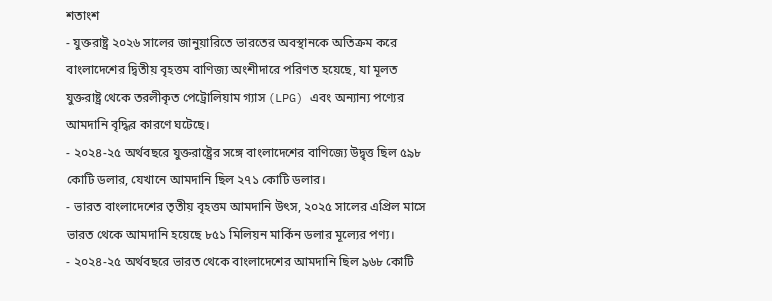শতাংশ
- যুক্তরাষ্ট্র ২০২৬ সালের জানুয়ারিতে ভারতের অবস্থানকে অতিক্রম করে বাংলাদেশের দ্বিতীয় বৃহত্তম বাণিজ্য অংশীদারে পরিণত হয়েছে, যা মূলত যুক্তরাষ্ট্র থেকে তরলীকৃত পেট্রোলিয়াম গ্যাস (LPG) এবং অন্যান্য পণ্যের আমদানি বৃদ্ধির কারণে ঘটেছে।
- ২০২৪-২৫ অর্থবছরে যুক্তরাষ্ট্রের সঙ্গে বাংলাদেশের বাণিজ্যে উদ্বৃত্ত ছিল ৫৯৮ কোটি ডলার, যেখানে আমদানি ছিল ২৭১ কোটি ডলার।
- ভারত বাংলাদেশের তৃতীয় বৃহত্তম আমদানি উৎস, ২০২৫ সালের এপ্রিল মাসে ভারত থেকে আমদানি হয়েছে ৮৫১ মিলিয়ন মার্কিন ডলার মূল্যের পণ্য।
- ২০২৪-২৫ অর্থবছরে ভারত থেকে বাংলাদেশের আমদানি ছিল ৯৬৮ কোটি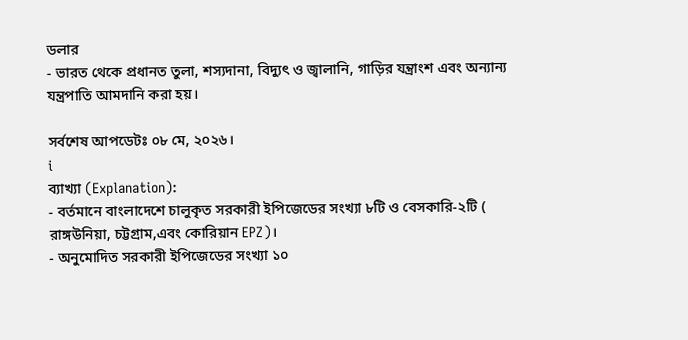ডলার
- ভারত থেকে প্রধানত তুলা, শস্যদানা, বিদ্যুৎ ও জ্বালানি, গাড়ির যন্ত্রাংশ এবং অন্যান্য যন্ত্রপাতি আমদানি করা হয়।

সর্বশেষ আপডেটঃ ০৮ মে, ২০২৬।
i
ব্যাখ্যা (Explanation):
- বর্তমানে বাংলাদেশে চালুকৃত সরকারী ইপিজেডের সংখ্যা ৮টি ও বেসকারি-২টি ( রাঙ্গউনিয়া, চট্টগ্রাম,এবং কোরিয়ান EPZ)।
- অনুমোদিত সরকারী ইপিজেডের সংখ্যা ১০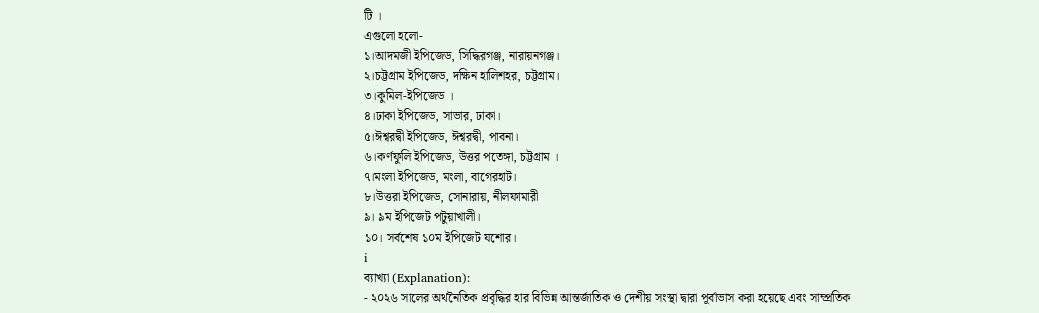টি ।
এগুলো হলো-
১।আদমজী ইপিজেড, সিদ্ধিরগঞ্জ, নারায়নগঞ্জ।
২।চট্টগ্রাম ইপিজেড, দক্ষিন হালিশহর, চট্টগ্রাম।
৩।কুমিল-ইপিজেড ।
৪।ঢাকা ইপিজেড, সাভার, ঢাকা।
৫।ঈশ্বরদ্বী ইপিজেড, ঈশ্বরদ্বী, পাবনা।
৬।কর্ণফুলি ইপিজেড, উত্তর পতেঙ্গা, চট্টগ্রাম ।
৭।মংলা ইপিজেড, মংলা, বাগেরহাট।
৮।উত্তরা ইপিজেড, সোনারায়, নীলফামারী
৯। ৯ম ইপিজেট পটুয়াখালী।
১০। সর্বশেষ ১০ম ইপিজেট যশোর।
i
ব্যাখ্যা (Explanation):
- ২০২৬ সালের অর্থনৈতিক প্রবৃদ্ধির হার বিভিন্ন আন্তর্জাতিক ও দেশীয় সংস্থা দ্বারা পূর্বাভাস করা হয়েছে এবং সাম্প্রতিক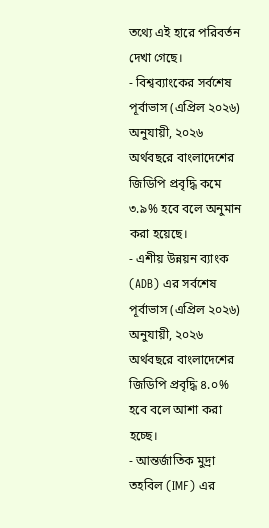তথ্যে এই হারে পরিবর্তন দেখা গেছে।
- বিশ্বব্যাংকের সর্বশেষ পূর্বাভাস (এপ্রিল ২০২৬) অনুযায়ী, ২০২৬ অর্থবছরে বাংলাদেশের জিডিপি প্রবৃদ্ধি কমে ৩.৯% হবে বলে অনুমান করা হয়েছে।
- এশীয় উন্নয়ন ব্যাংক (ADB) এর সর্বশেষ পূর্বাভাস (এপ্রিল ২০২৬) অনুযায়ী, ২০২৬ অর্থবছরে বাংলাদেশের জিডিপি প্রবৃদ্ধি ৪.০% হবে বলে আশা করা হচ্ছে।
- আন্তর্জাতিক মুদ্রা তহবিল (IMF) এর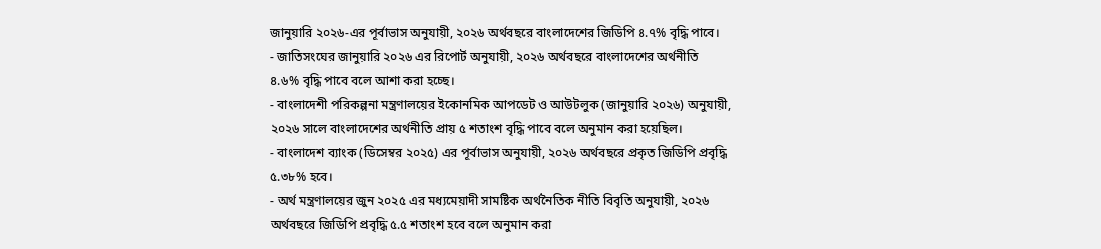জানুয়ারি ২০২৬-এর পূর্বাভাস অনুযায়ী, ২০২৬ অর্থবছরে বাংলাদেশের জিডিপি ৪.৭% বৃদ্ধি পাবে।
- জাতিসংঘের জানুয়ারি ২০২৬ এর রিপোর্ট অনুযায়ী, ২০২৬ অর্থবছরে বাংলাদেশের অর্থনীতি ৪.৬% বৃদ্ধি পাবে বলে আশা করা হচ্ছে।
- বাংলাদেশী পরিকল্পনা মন্ত্রণালয়ের ইকোনমিক আপডেট ও আউটলুক (জানুয়ারি ২০২৬) অনুযায়ী, ২০২৬ সালে বাংলাদেশের অর্থনীতি প্রায় ৫ শতাংশ বৃদ্ধি পাবে বলে অনুমান করা হয়েছিল।
- বাংলাদেশ ব্যাংক (ডিসেম্বর ২০২৫) এর পূর্বাভাস অনুযায়ী, ২০২৬ অর্থবছরে প্রকৃত জিডিপি প্রবৃদ্ধি ৫.৩৮% হবে।
- অর্থ মন্ত্রণালয়ের জুন ২০২৫ এর মধ্যমেয়াদী সামষ্টিক অর্থনৈতিক নীতি বিবৃতি অনুযায়ী, ২০২৬ অর্থবছরে জিডিপি প্রবৃদ্ধি ৫.৫ শতাংশ হবে বলে অনুমান করা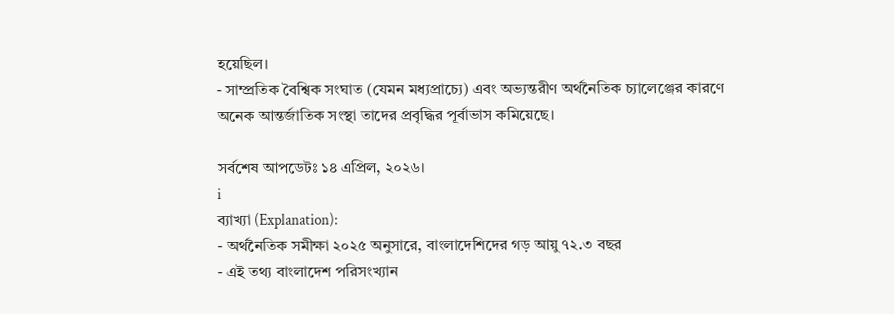হয়েছিল।
- সাম্প্রতিক বৈশ্বিক সংঘাত (যেমন মধ্যপ্রাচ্যে) এবং অভ্যন্তরীণ অর্থনৈতিক চ্যালেঞ্জের কারণে অনেক আন্তর্জাতিক সংস্থা তাদের প্রবৃদ্ধির পূর্বাভাস কমিয়েছে।

সর্বশেষ আপডেটঃ ১৪ এপ্রিল, ২০২৬।
i
ব্যাখ্যা (Explanation):
- অর্থনৈতিক সমীক্ষা ২০২৫ অনুসারে, বাংলাদেশিদের গড় আয়ু ৭২.৩ বছর
- এই তথ্য বাংলাদেশ পরিসংখ্যান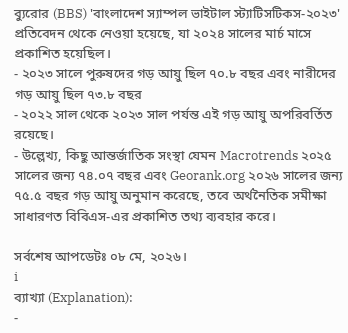ব্যুরোর (BBS) 'বাংলাদেশ স্যাম্পল ভাইটাল স্ট্যাটিসটিকস-২০২৩' প্রতিবেদন থেকে নেওয়া হয়েছে, যা ২০২৪ সালের মার্চ মাসে প্রকাশিত হয়েছিল।
- ২০২৩ সালে পুরুষদের গড় আয়ু ছিল ৭০.৮ বছর এবং নারীদের গড় আয়ু ছিল ৭৩.৮ বছর
- ২০২২ সাল থেকে ২০২৩ সাল পর্যন্ত এই গড় আয়ু অপরিবর্তিত রয়েছে।
- উল্লেখ্য, কিছু আন্তর্জাতিক সংস্থা যেমন Macrotrends ২০২৫ সালের জন্য ৭৪.০৭ বছর এবং Georank.org ২০২৬ সালের জন্য ৭৫.৫ বছর গড় আয়ু অনুমান করেছে, তবে অর্থনৈতিক সমীক্ষা সাধারণত বিবিএস-এর প্রকাশিত তথ্য ব্যবহার করে।

সর্বশেষ আপডেটঃ ০৮ মে, ২০২৬।
i
ব্যাখ্যা (Explanation):
-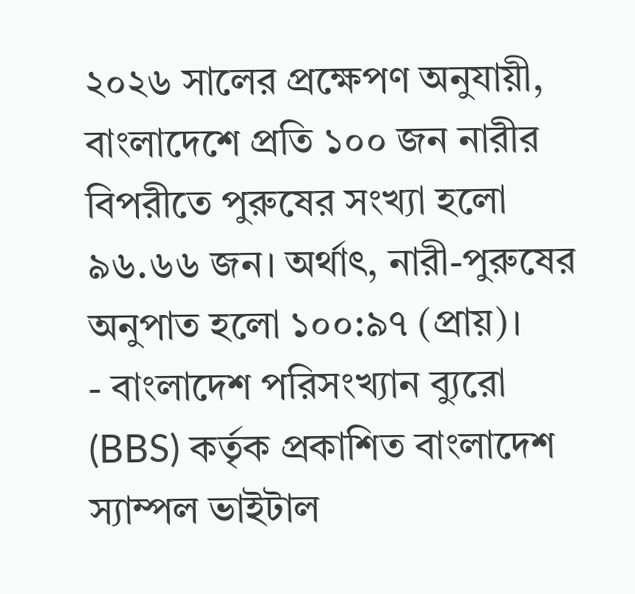২০২৬ সালের প্রক্ষেপণ অনুযায়ী, বাংলাদেশে প্রতি ১০০ জন নারীর বিপরীতে পুরুষের সংখ্যা হলো ৯৬.৬৬ জন। অর্থাৎ, নারী-পুরুষের অনুপাত হলো ১০০:৯৭ (প্রায়)।
- বাংলাদেশ পরিসংখ্যান ব্যুরো (BBS) কর্তৃক প্রকাশিত বাংলাদেশ স্যাম্পল ভাইটাল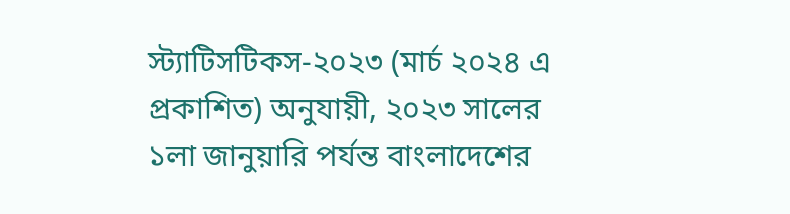স্ট্যাটিসটিকস-২০২৩ (মার্চ ২০২৪ এ প্রকাশিত) অনুযায়ী, ২০২৩ সালের ১লা জানুয়ারি পর্যন্ত বাংলাদেশের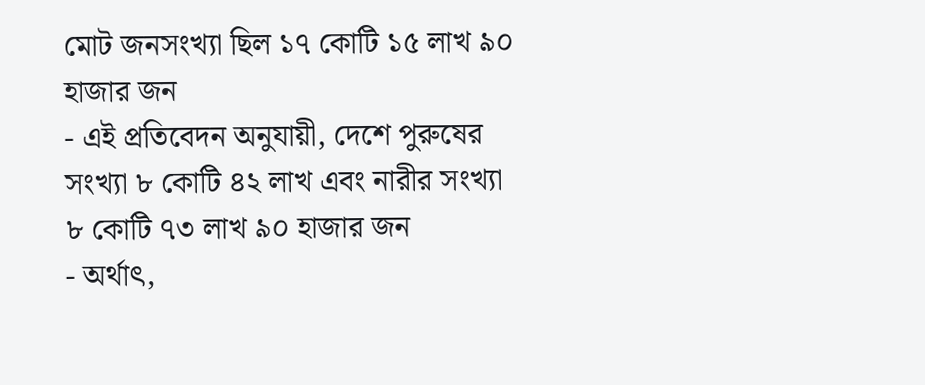মোট জনসংখ্যা ছিল ১৭ কোটি ১৫ লাখ ৯০ হাজার জন
- এই প্রতিবেদন অনুযায়ী, দেশে পুরুষের সংখ্যা ৮ কোটি ৪২ লাখ এবং নারীর সংখ্যা ৮ কোটি ৭৩ লাখ ৯০ হাজার জন
- অর্থাৎ,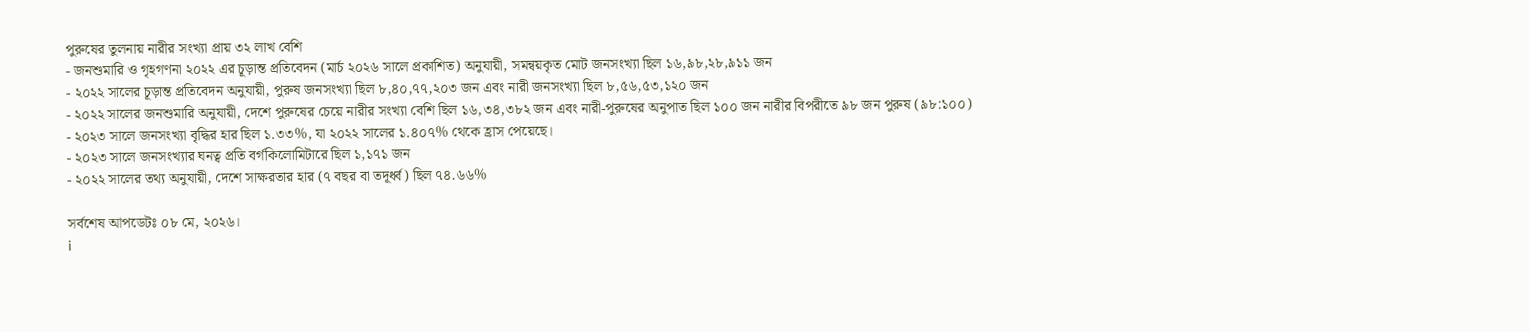পুরুষের তুলনায় নারীর সংখ্যা প্রায় ৩২ লাখ বেশি
- জনশুমারি ও গৃহগণনা ২০২২ এর চূড়ান্ত প্রতিবেদন (মার্চ ২০২৬ সালে প্রকাশিত) অনুযায়ী, সমন্বয়কৃত মোট জনসংখ্যা ছিল ১৬,৯৮,২৮,৯১১ জন
- ২০২২ সালের চূড়ান্ত প্রতিবেদন অনুযায়ী, পুরুষ জনসংখ্যা ছিল ৮,৪০,৭৭,২০৩ জন এবং নারী জনসংখ্যা ছিল ৮,৫৬,৫৩,১২০ জন
- ২০২২ সালের জনশুমারি অনুযায়ী, দেশে পুরুষের চেয়ে নারীর সংখ্যা বেশি ছিল ১৬,৩৪,৩৮২ জন এবং নারী-পুরুষের অনুপাত ছিল ১০০ জন নারীর বিপরীতে ৯৮ জন পুরুষ (৯৮:১০০)
- ২০২৩ সালে জনসংখ্যা বৃদ্ধির হার ছিল ১.৩৩%, যা ২০২২ সালের ১.৪০৭% থেকে হ্রাস পেয়েছে।
- ২০২৩ সালে জনসংখ্যার ঘনত্ব প্রতি বর্গকিলোমিটারে ছিল ১,১৭১ জন
- ২০২২ সালের তথ্য অনুযায়ী, দেশে সাক্ষরতার হার (৭ বছর বা তদূর্ধ্ব) ছিল ৭৪.৬৬%

সর্বশেষ আপডেটঃ ০৮ মে, ২০২৬।
i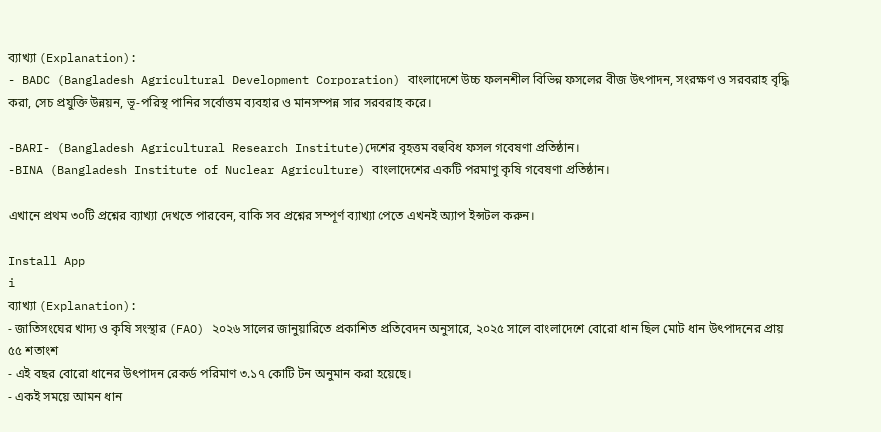ব্যাখ্যা (Explanation):
- BADC (Bangladesh Agricultural Development Corporation) বাংলাদেশে উচ্চ ফলনশীল বিভিন্ন ফসলের বীজ উৎপাদন, সংরক্ষণ ও সরবরাহ বৃদ্ধি করা, সেচ প্রযুক্তি উন্নয়ন, ভূ-পরিস্থ পানির সর্বোত্তম ব্যবহার ও মানসম্পন্ন সার সরবরাহ করে।

-BARI- (Bangladesh Agricultural Research Institute)দেশের বৃহত্তম বহুবিধ ফসল গবেষণা প্রতিষ্ঠান।
-BINA (Bangladesh Institute of Nuclear Agriculture) বাংলাদেশের একটি পরমাণু কৃষি গবেষণা প্রতিষ্ঠান।

এখানে প্রথম ৩০টি প্রশ্নের ব্যাখ্যা দেখতে পারবেন, বাকি সব প্রশ্নের সম্পূর্ণ ব্যাখ্যা পেতে এখনই অ্যাপ ইন্সটল করুন।

Install App
i
ব্যাখ্যা (Explanation):
- জাতিসংঘের খাদ্য ও কৃষি সংস্থার (FAO) ২০২৬ সালের জানুয়ারিতে প্রকাশিত প্রতিবেদন অনুসারে, ২০২৫ সালে বাংলাদেশে বোরো ধান ছিল মোট ধান উৎপাদনের প্রায় ৫৫ শতাংশ
- এই বছর বোরো ধানের উৎপাদন রেকর্ড পরিমাণ ৩.১৭ কোটি টন অনুমান করা হয়েছে।
- একই সময়ে আমন ধান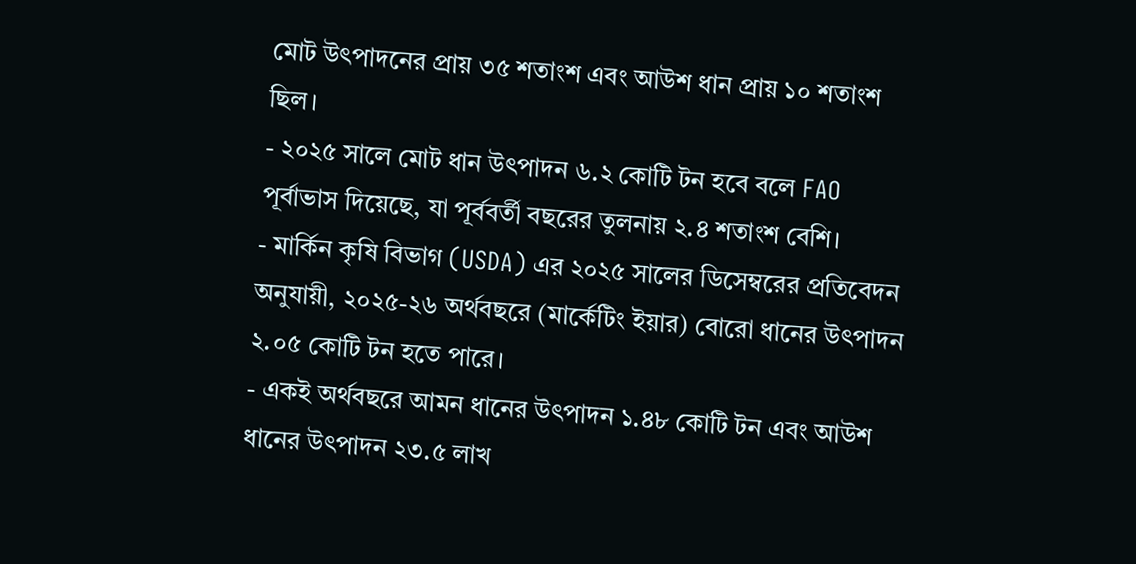মোট উৎপাদনের প্রায় ৩৫ শতাংশ এবং আউশ ধান প্রায় ১০ শতাংশ ছিল।
- ২০২৫ সালে মোট ধান উৎপাদন ৬.২ কোটি টন হবে বলে FAO পূর্বাভাস দিয়েছে, যা পূর্ববর্তী বছরের তুলনায় ২.৪ শতাংশ বেশি।
- মার্কিন কৃষি বিভাগ (USDA) এর ২০২৫ সালের ডিসেম্বরের প্রতিবেদন অনুযায়ী, ২০২৫-২৬ অর্থবছরে (মার্কেটিং ইয়ার) বোরো ধানের উৎপাদন ২.০৫ কোটি টন হতে পারে।
- একই অর্থবছরে আমন ধানের উৎপাদন ১.৪৮ কোটি টন এবং আউশ ধানের উৎপাদন ২৩.৫ লাখ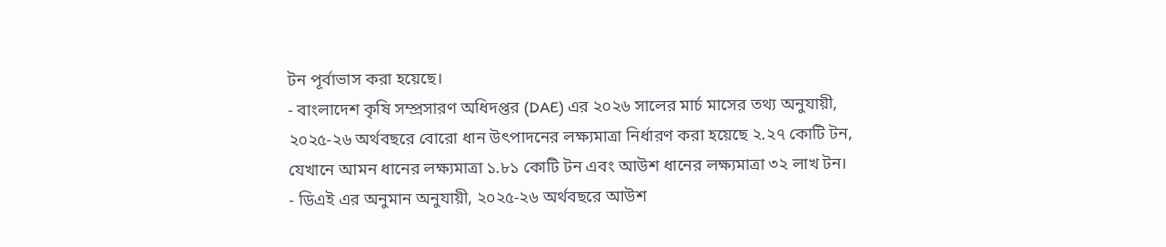টন পূর্বাভাস করা হয়েছে।
- বাংলাদেশ কৃষি সম্প্রসারণ অধিদপ্তর (DAE) এর ২০২৬ সালের মার্চ মাসের তথ্য অনুযায়ী, ২০২৫-২৬ অর্থবছরে বোরো ধান উৎপাদনের লক্ষ্যমাত্রা নির্ধারণ করা হয়েছে ২.২৭ কোটি টন, যেখানে আমন ধানের লক্ষ্যমাত্রা ১.৮১ কোটি টন এবং আউশ ধানের লক্ষ্যমাত্রা ৩২ লাখ টন।
- ডিএই এর অনুমান অনুযায়ী, ২০২৫-২৬ অর্থবছরে আউশ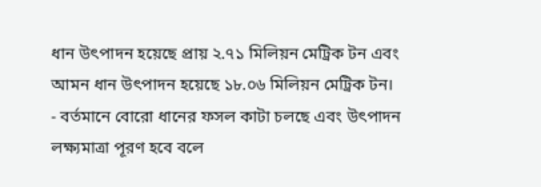ধান উৎপাদন হয়েছে প্রায় ২.৭১ মিলিয়ন মেট্রিক টন এবং আমন ধান উৎপাদন হয়েছে ১৮.০৬ মিলিয়ন মেট্রিক টন।
- বর্তমানে বোরো ধানের ফসল কাটা চলছে এবং উৎপাদন লক্ষ্যমাত্রা পূরণ হবে বলে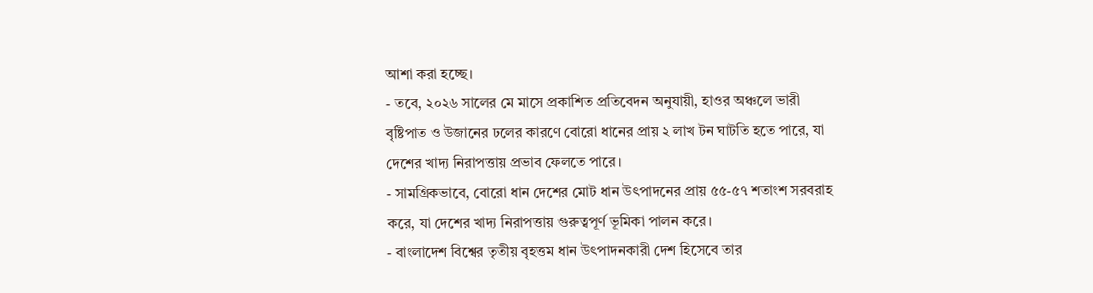আশা করা হচ্ছে।
- তবে, ২০২৬ সালের মে মাসে প্রকাশিত প্রতিবেদন অনুযায়ী, হাওর অঞ্চলে ভারী বৃষ্টিপাত ও উজানের ঢলের কারণে বোরো ধানের প্রায় ২ লাখ টন ঘাটতি হতে পারে, যা দেশের খাদ্য নিরাপত্তায় প্রভাব ফেলতে পারে।
- সামগ্রিকভাবে, বোরো ধান দেশের মোট ধান উৎপাদনের প্রায় ৫৫-৫৭ শতাংশ সরবরাহ করে, যা দেশের খাদ্য নিরাপত্তায় গুরুত্বপূর্ণ ভূমিকা পালন করে।
- বাংলাদেশ বিশ্বের তৃতীয় বৃহত্তম ধান উৎপাদনকারী দেশ হিসেবে তার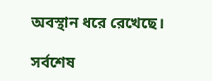অবস্থান ধরে রেখেছে।

সর্বশেষ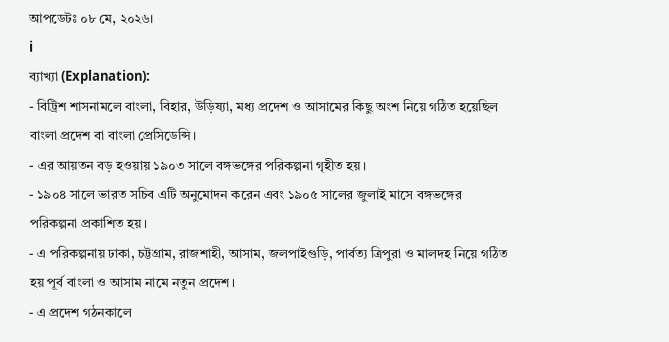আপডেটঃ ০৮ মে, ২০২৬।
i
ব্যাখ্যা (Explanation):
- বিট্রিশ শাসনামলে বাংলা, বিহার, উড়িষ্যা, মধ্য প্রদেশ ও আসামের কিছু অংশ নিয়ে গঠিত হয়েছিল বাংলা প্রদেশ বা বাংলা প্রেসিডেন্সি।
- এর আয়তন বড় হওয়ায় ১৯০৩ সালে বঙ্গভঙ্গের পরিকল্পনা গৃহীত হয়।
- ১৯০৪ সালে ভারত সচিব এটি অনুমোদন করেন এবং ১৯০৫ সালের জুলাই মাসে বঙ্গভঙ্গের পরিকল্পনা প্রকাশিত হয়।
- এ পরিকল্পনায় ঢাকা, চট্টগ্রাম, রাজশাহী, আসাম, জলপাইগুড়ি, পার্বত্য ত্রিপুরা ও মালদহ নিয়ে গঠিত হয় পূর্ব বাংলা ও আসাম নামে নতুন প্রদেশ।
- এ প্রদেশ গঠনকালে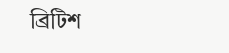ব্রিটিশ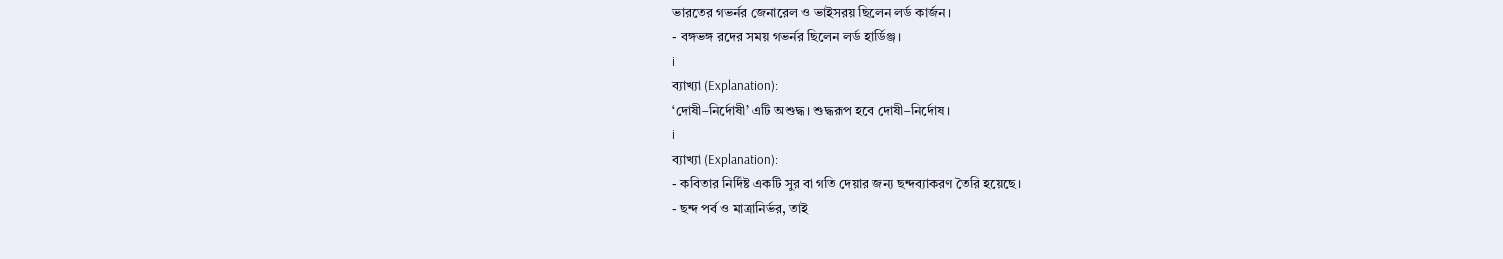ভারতের গভর্নর জেনারেল ও ভাইসরয় ছিলেন লর্ড কার্জন।
- বঙ্গভঙ্গ রদের সময় গভর্নর ছিলেন লর্ড হার্ডিঞ্জ।
i
ব্যাখ্যা (Explanation):
‘দোষী–নির্দোষী’ এটি অশুদ্ধ। শুদ্ধরূপ হবে দোষী–নির্দোষ।
i
ব্যাখ্যা (Explanation):
- কবিতার নির্দিষ্ট একটি সুর বা গতি দেয়ার জন্য ছন্দব্যাকরণ তৈরি হয়েছে।
- ছন্দ পর্ব ও মাত্রানির্ভর, তাই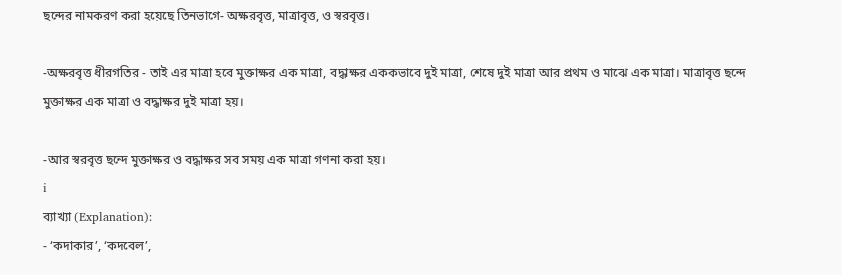ছন্দের নামকরণ করা হয়েছে তিনভাগে- অক্ষরবৃত্ত, মাত্রাবৃত্ত, ও স্বরবৃত্ত।

-অক্ষরবৃত্ত ধীরগতির - তাই এর মাত্রা হবে মুক্তাক্ষর এক মাত্রা, বদ্ধাক্ষর এককভাবে দুই মাত্রা, শেষে দুই মাত্রা আর প্রথম ও মাঝে এক মাত্রা। মাত্রাবৃত্ত ছন্দে মুক্তাক্ষর এক মাত্রা ও বদ্ধাক্ষর দুই মাত্রা হয়।

-আর স্বরবৃত্ত ছন্দে মুক্তাক্ষর ও বদ্ধাক্ষর সব সময় এক মাত্রা গণনা করা হয়।
i
ব্যাখ্যা (Explanation):
- ‘কদাকার’, ‘কদবেল’,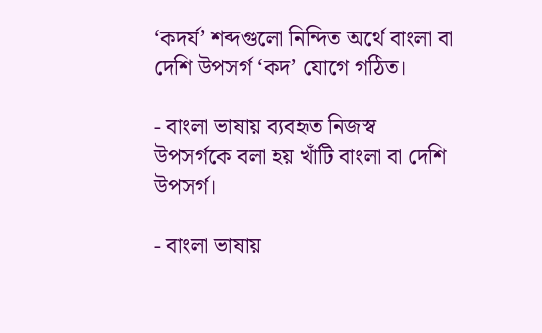‘কদর্য’ শব্দগুলো নিন্দিত অর্থে বাংলা বা দেশি উপসর্গ ‘কদ’ যোগে গঠিত।

- বাংলা ভাষায় ব্যবহৃত নিজস্ব উপসর্গকে বলা হয় খাঁটি বাংলা বা দেশি উপসর্গ।

- বাংলা ভাষায়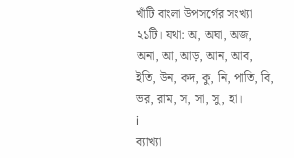খাঁটি বাংলা উপসর্গের সংখ্যা ২১টি। যথা: অ, অঘা, অজ, অনা, আ, আড়, আন, আব, ইতি, উন, কদ, কু, নি, পাতি, বি, ভর, রাম, স, সা, সু, হা।
i
ব্যাখ্যা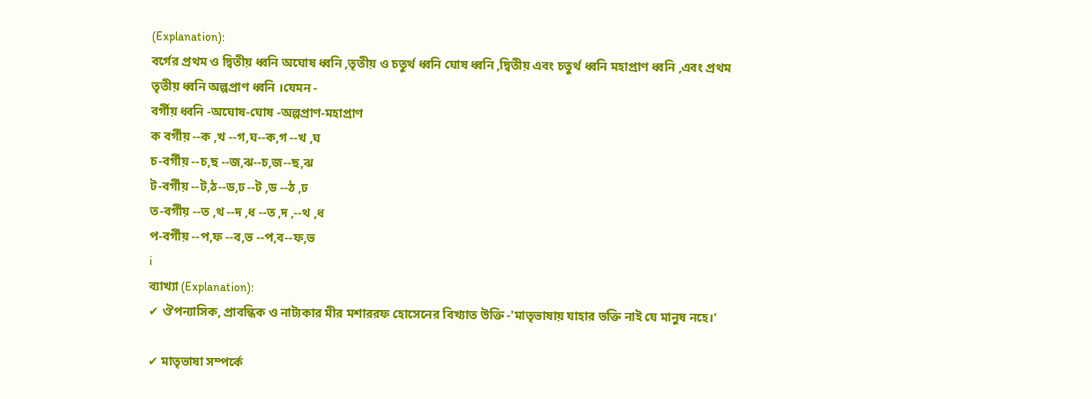(Explanation):
বর্গের প্রথম ও দ্বিতীয় ধ্বনি অঘোষ ধ্বনি ,তৃতীয় ও চতুর্থ ধ্বনি ঘোষ ধ্বনি ,দ্বিতীয় এবং চতুর্থ ধ্বনি মহাপ্রাণ ধ্বনি ,এবং প্রথম তৃতীয় ধ্বনি অল্পপ্রাণ ধ্বনি ।যেমন -
বর্গীয় ধ্বনি -অঘোষ-ঘোষ -অল্পপ্রাণ-মহাপ্রাণ
ক বর্গীয় --ক ,খ --গ,ঘ--ক,গ --খ ,ঘ
চ-বর্গীয় --চ,ছ --জ,ঝ--চ,জ--ছ,ঝ
ট-বর্গীয় --ট,ঠ--ড,ঢ --ট ,ড --ঠ ,ঢ
ত-বর্গীয় --ত ,থ --দ ,ধ --ত ,দ ,--থ ,ধ
প-বর্গীয় --প,ফ --ব,ভ --প,ব--ফ,ভ
i
ব্যাখ্যা (Explanation):
✔ ঔপন্যাসিক, প্রাবন্ধিক ও নাট্যকার মীর মশাররফ হোসেনের বিখ্যাত উক্তি -'মাতৃভাষায় যাহার ভক্তি নাই যে মানুষ নহে।'

✔ মাতৃভাষা সম্পর্কে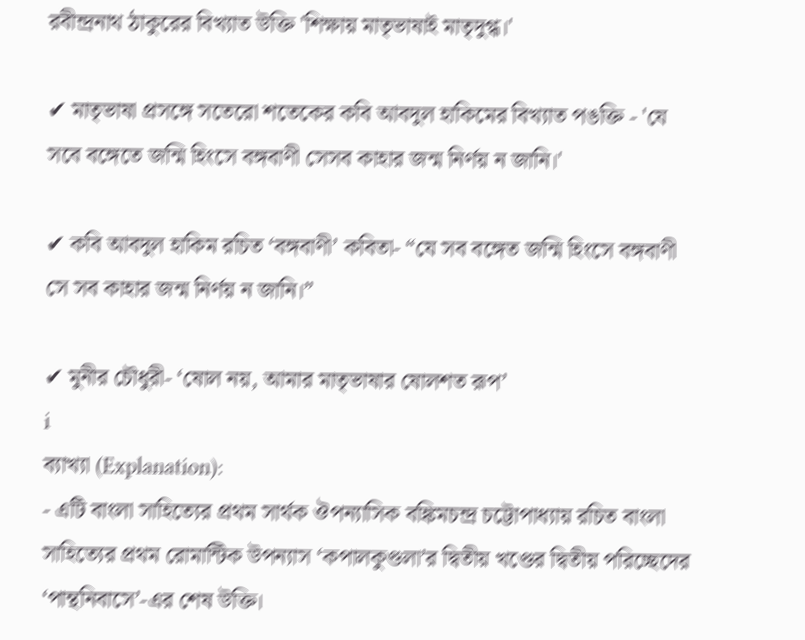রবীন্দ্রনাথ ঠাকুরের বিখ্যাত উক্তি 'শিক্ষায় মাতৃভাষাই মাতৃদুগ্ধ।'

✔ মাতৃভাষা প্রসঙ্গে সতেরো শতেকের কবি আবদুল হাকিমের বিখ্যাত পঙক্তি - 'যে সবে বঙ্গেতে জন্মি হিংসে বঙ্গবাণী সেসব কাহার জন্ম নির্ণয় ন জানি।'

✔ কবি আবদুল হাকিম রচিত ‘বঙ্গবাণী’ কবিতা- “যে সব বঙ্গেত জন্মি হিংসে বঙ্গবাণী সে সব কাহার জন্ম নির্ণয় ন জানি।”

✔ মুনীর চৌধুরী- ‘ষোল নয়, আমার মাতৃভাষার ষোলশত রূপ’
i
ব্যাখ্যা (Explanation):
- এটি বাংলা সাহিত্যের প্রথম সার্থক ঔপন্যাসিক বঙ্কিমচন্দ্র চট্টোপাধ্যায় রচিত বাংলা সাহিত্যের প্রথম রোমান্টিক উপন্যাস ‘কপালকুণ্ডলা’র দ্বিতীয় খণ্ডের দ্বিতীয় পরিচ্ছেদের ‘পান্থনিবাসে’-এর শেষ উক্তি।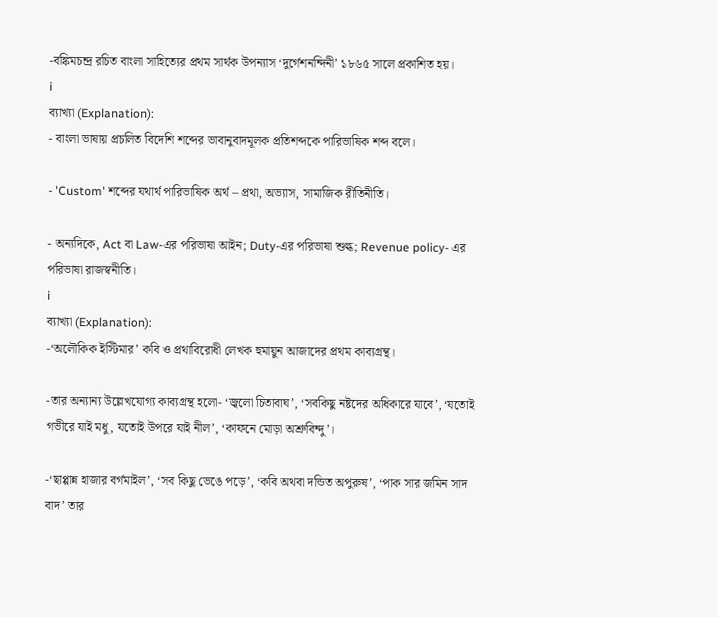-বঙ্কিমচন্দ্র রচিত বাংলা সাহিত্যের প্রথম সার্থক উপন্যাস ‘দুর্গেশনন্দিনী’ ১৮৬৫ সালে প্রকাশিত হয়।
i
ব্যাখ্যা (Explanation):
- বাংলা ভাষায় প্রচলিত বিদেশি শব্দের ভাবানুবাদমূলক প্রতিশব্দকে পারিভাষিক শব্দ বলে।

- 'Custom' শব্দের যথার্থ পারিভাষিক অর্থ – প্রথা, অভ্যাস, সামাজিক রীতিনীতি।

- অন্যদিকে, Act বা Law-এর পরিভাষা আইন; Duty-এর পরিভাষা শুল্ক; Revenue policy- এর পরিভাষা রাজস্বনীতি।
i
ব্যাখ্যা (Explanation):
-‘অলৌকিক ইস্টিমার’ কবি ও প্রথাবিরোধী লেখক হুমায়ুন আজাদের প্রথম কাব্যগ্রন্থ।

-তার অন্যান্য উল্লেখযোগ্য কাব্যগ্রন্থ হলো- ‘জ্বলো চিতাবাঘ’, ‘সবকিছু নষ্টদের অধিকারে যাবে’, ‘যতোই গভীরে যাই মধু, যতোই উপরে যাই নীল’, ‘কাফনে মোড়া অশ্রুবিন্দু’।

-‘ছাপ্পান্ন হাজার বর্গমাইল’, ‘সব কিছু ভেঙে পড়ে’, ‘কবি অথবা দন্ডিত অপুরুষ’, ‘পাক সার জমিন সাদ বাদ’ তার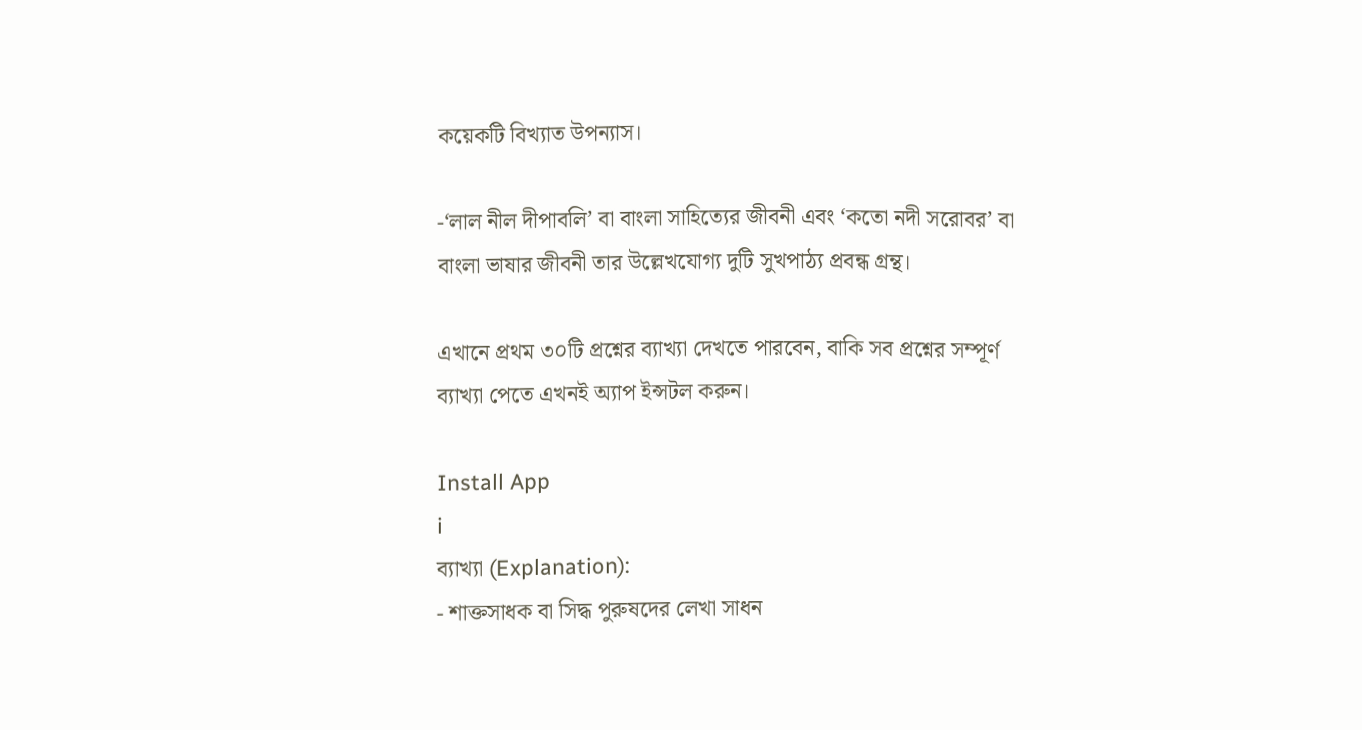কয়েকটি বিখ্যাত উপন্যাস।

-‘লাল নীল দীপাবলি’ বা বাংলা সাহিত্যের জীবনী এবং ‘কতো নদী সরোবর’ বা বাংলা ভাষার জীবনী তার উল্লেখযোগ্য দুটি সুখপাঠ্য প্রবন্ধ গ্রন্থ।

এখানে প্রথম ৩০টি প্রশ্নের ব্যাখ্যা দেখতে পারবেন, বাকি সব প্রশ্নের সম্পূর্ণ ব্যাখ্যা পেতে এখনই অ্যাপ ইন্সটল করুন।

Install App
i
ব্যাখ্যা (Explanation):
- শাক্তসাধক বা সিদ্ধ পুরুষদের লেখা সাধন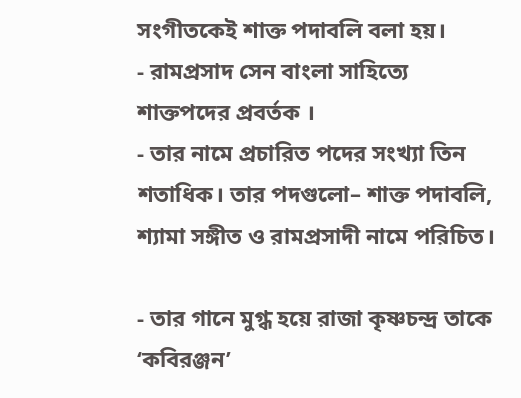সংগীতকেই শাক্ত পদাবলি বলা হয়।
- রামপ্রসাদ সেন বাংলা সাহিত্যে শাক্তপদের প্রবর্তক ।
- তার নামে প্রচারিত পদের সংখ্যা তিন শতাধিক। তার পদগুলো– শাক্ত পদাবলি, শ্যামা সঙ্গীত ও রামপ্রসাদী নামে পরিচিত।

- তার গানে মুগ্ধ হয়ে রাজা কৃষ্ণচন্দ্র তাকে ‘কবিরঞ্জন’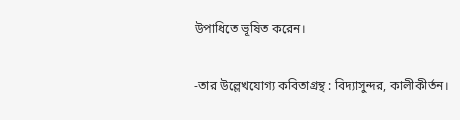উপাধিতে ভূষিত করেন।

-তার উল্লেখযোগ্য কবিতাগ্রন্থ : বিদ্যাসুন্দর, কালীকীর্তন।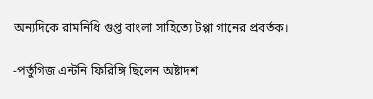অন্যদিকে রামনিধি গুপ্ত বাংলা সাহিত্যে টপ্পা গানের প্রবর্তক।

-পর্তুগিজ এন্টনি ফিরিঙ্গি ছিলেন অষ্টাদশ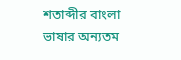শতাব্দীর বাংলা ভাষার অন্যতম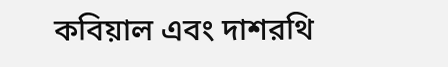কবিয়াল এবং দাশরথি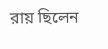রায় ছিলেন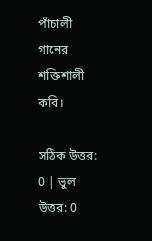পাঁচালী গানের শক্তিশালী কবি।

সঠিক উত্তর: 0 | ভুল উত্তর: 0